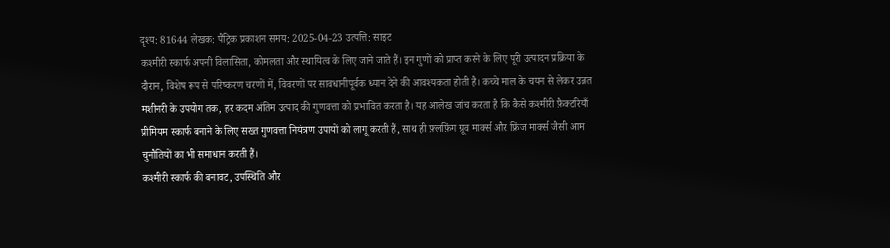दृश्य: 81644 लेखक: पैट्रिक प्रकाशन समय: 2025-04-23 उत्पत्ति: साइट
कश्मीरी स्कार्फ अपनी विलासिता, कोमलता और स्थायित्व के लिए जाने जाते हैं। इन गुणों को प्राप्त करने के लिए पूरी उत्पादन प्रक्रिया के दौरान, विशेष रूप से परिष्करण चरणों में, विवरणों पर सावधानीपूर्वक ध्यान देने की आवश्यकता होती है। कच्चे माल के चयन से लेकर उन्नत मशीनरी के उपयोग तक, हर कदम अंतिम उत्पाद की गुणवत्ता को प्रभावित करता है। यह आलेख जांच करता है कि कैसे कश्मीरी फ़ैक्टरियाँ प्रीमियम स्कार्फ बनाने के लिए सख्त गुणवत्ता नियंत्रण उपायों को लागू करती हैं, साथ ही फ़्लफ़िंग ग्रूव मार्क्स और फ्रिंज मार्क्स जैसी आम चुनौतियों का भी समाधान करती हैं।
कश्मीरी स्कार्फ की बनावट, उपस्थिति और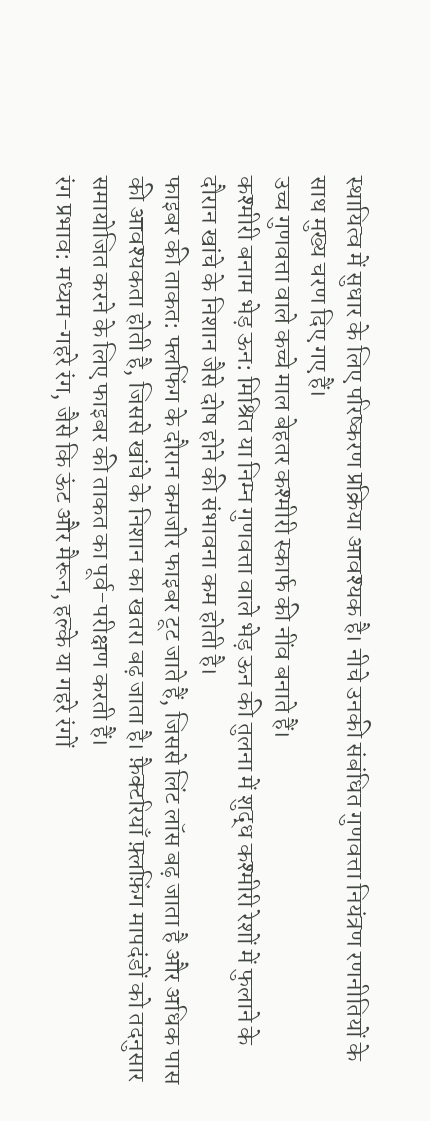स्थायित्व में सुधार के लिए परिष्करण प्रक्रिया आवश्यक है। नीचे उनकी संबंधित गुणवत्ता नियंत्रण रणनीतियों के साथ मुख्य चरण दिए गए हैं।
उच्च गुणवत्ता वाले कच्चे माल बेहतर कश्मीरी स्कार्फ की नींव बनाते हैं।
कश्मीरी बनाम भेड़ ऊन: मिश्रित या निम्न गुणवत्ता वाले भेड़ ऊन की तुलना में शुद्ध कश्मीरी रेशों में फुलाने के दौरान खांचे के निशान जैसे दोष होने की संभावना कम होती है।
फाइबर की ताकत: फ्लफिंग के दौरान कमजोर फाइबर टूट जाते हैं, जिससे लिंट लॉस बढ़ जाता है और अधिक पास की आवश्यकता होती है, जिससे खांचे के निशान का खतरा बढ़ जाता है। फ़ैक्टरियाँ फ़्लफ़िंग मापदंडों को तदनुसार समायोजित करने के लिए फाइबर की ताकत का पूर्व-परीक्षण करती हैं।
रंग प्रभाव: मध्यम-गहरे रंग, जैसे कि ऊंट और मैरून, हल्के या गहरे रंगों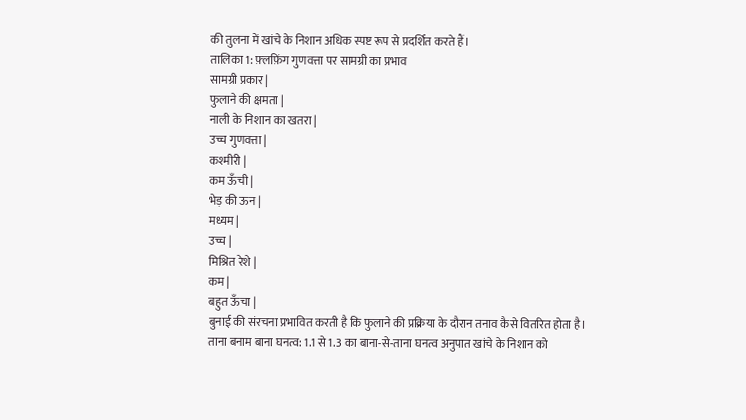की तुलना में खांचे के निशान अधिक स्पष्ट रूप से प्रदर्शित करते हैं।
तालिका 1: फ़्लफ़िंग गुणवत्ता पर सामग्री का प्रभाव
सामग्री प्रकार |
फुलाने की क्षमता |
नाली के निशान का खतरा |
उच्च गुणवत्ता |
कश्मीरी |
कम ऊँची |
भेड़ की ऊन |
मध्यम |
उच्च |
मिश्रित रेशे |
कम |
बहुत ऊँचा |
बुनाई की संरचना प्रभावित करती है कि फुलाने की प्रक्रिया के दौरान तनाव कैसे वितरित होता है।
ताना बनाम बाना घनत्व: 1.1 से 1.3 का बाना-से-ताना घनत्व अनुपात खांचे के निशान को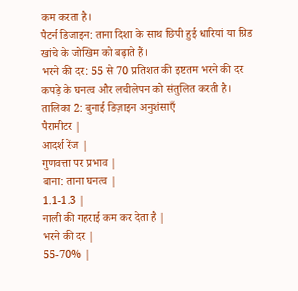कम करता है।
पैटर्न डिजाइन: ताना दिशा के साथ छिपी हुई धारियां या ग्रिड खांचे के जोखिम को बढ़ाते हैं।
भरने की दर: 55 से 70 प्रतिशत की इष्टतम भरने की दर कपड़े के घनत्व और लचीलेपन को संतुलित करती है।
तालिका 2: बुनाई डिज़ाइन अनुशंसाएँ
पैरामीटर |
आदर्श रेंज |
गुणवत्ता पर प्रभाव |
बाना: ताना घनत्व |
1.1-1.3 |
नाली की गहराई कम कर देता है |
भरने की दर |
55-70% |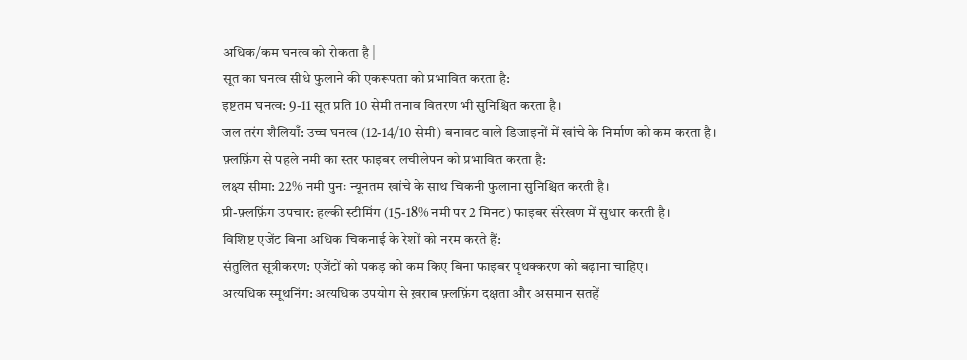अधिक/कम घनत्व को रोकता है |
सूत का घनत्व सीधे फुलाने की एकरूपता को प्रभावित करता है:
इष्टतम घनत्व: 9-11 सूत प्रति 10 सेमी तनाव वितरण भी सुनिश्चित करता है।
जल तरंग शैलियाँ: उच्च घनत्व (12-14/10 सेमी) बनावट वाले डिजाइनों में खांचे के निर्माण को कम करता है।
फ़्लफ़िंग से पहले नमी का स्तर फाइबर लचीलेपन को प्रभावित करता है:
लक्ष्य सीमा: 22% नमी पुनः न्यूनतम खांचे के साथ चिकनी फुलाना सुनिश्चित करती है।
प्री-फ़्लफ़िंग उपचार: हल्की स्टीमिंग (15-18% नमी पर 2 मिनट) फाइबर संरेखण में सुधार करती है।
विशिष्ट एजेंट बिना अधिक चिकनाई के रेशों को नरम करते हैं:
संतुलित सूत्रीकरण: एजेंटों को पकड़ को कम किए बिना फाइबर पृथक्करण को बढ़ाना चाहिए।
अत्यधिक स्मूथनिंग: अत्यधिक उपयोग से ख़राब फ़्लफ़िंग दक्षता और असमान सतहें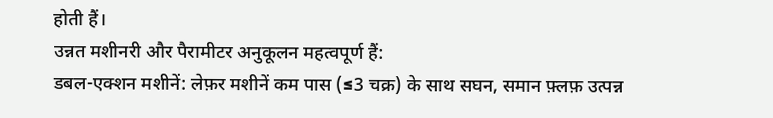होती हैं।
उन्नत मशीनरी और पैरामीटर अनुकूलन महत्वपूर्ण हैं:
डबल-एक्शन मशीनें: लेफ़र मशीनें कम पास (≤3 चक्र) के साथ सघन, समान फ़्लफ़ उत्पन्न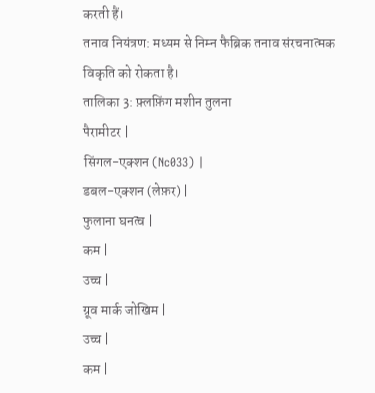करती हैं।
तनाव नियंत्रण: मध्यम से निम्न फैब्रिक तनाव संरचनात्मक विकृति को रोकता है।
तालिका 3: फ़्लफ़िंग मशीन तुलना
पैरामीटर |
सिंगल-एक्शन (Nc033) |
डबल-एक्शन (लेफ़र) |
फुलाना घनत्व |
कम |
उच्च |
ग्रूव मार्क जोखिम |
उच्च |
कम |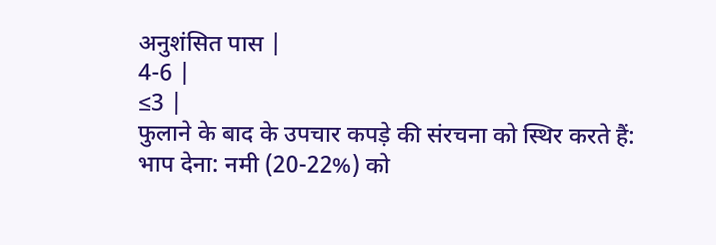अनुशंसित पास |
4-6 |
≤3 |
फुलाने के बाद के उपचार कपड़े की संरचना को स्थिर करते हैं:
भाप देना: नमी (20-22%) को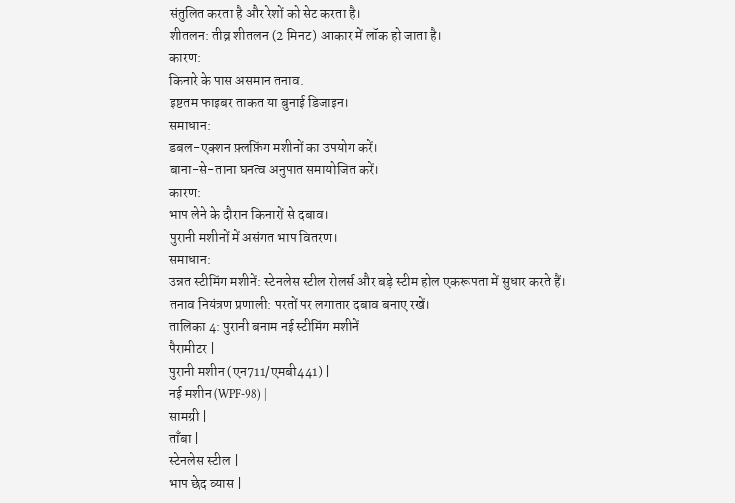संतुलित करता है और रेशों को सेट करता है।
शीतलन: तीव्र शीतलन (2 मिनट) आकार में लॉक हो जाता है।
कारण:
किनारे के पास असमान तनाव.
इष्टतम फाइबर ताकत या बुनाई डिजाइन।
समाधान:
डबल-एक्शन फ़्लफ़िंग मशीनों का उपयोग करें।
बाना-से-ताना घनत्व अनुपात समायोजित करें।
कारण:
भाप लेने के दौरान किनारों से दबाव।
पुरानी मशीनों में असंगत भाप वितरण।
समाधान:
उन्नत स्टीमिंग मशीनें: स्टेनलेस स्टील रोलर्स और बड़े स्टीम होल एकरूपता में सुधार करते हैं।
तनाव नियंत्रण प्रणाली: परतों पर लगातार दबाव बनाए रखें।
तालिका 4: पुरानी बनाम नई स्टीमिंग मशीनें
पैरामीटर |
पुरानी मशीन (एन711/एमबी441) |
नई मशीन (WPF-98) |
सामग्री |
ताँबा |
स्टेनलेस स्टील |
भाप छेद व्यास |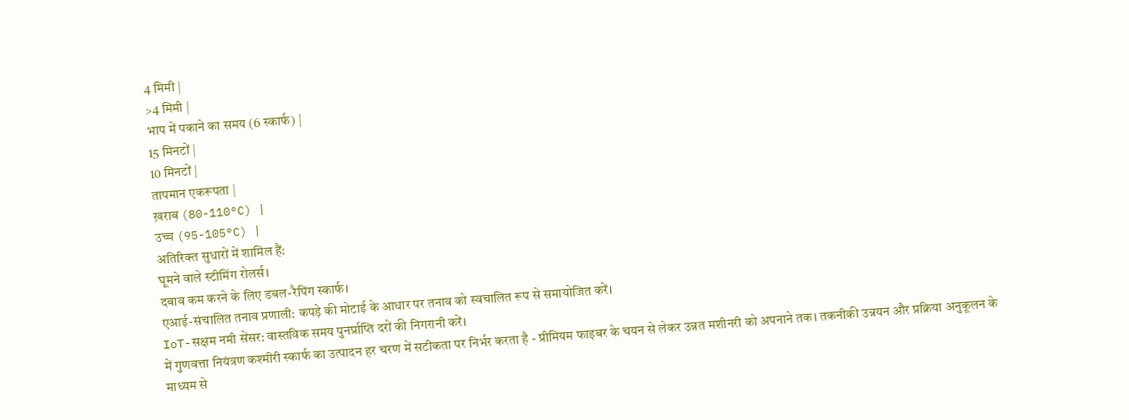4 मिमी |
>4 मिमी |
भाप में पकाने का समय (6 स्कार्फ) |
15 मिनटों |
10 मिनटों |
तापमान एकरूपता |
ख़राब (80-110°C) |
उच्च (95-105°C) |
अतिरिक्त सुधारों में शामिल हैं:
घूमने वाले स्टीमिंग रोलर्स।
दबाव कम करने के लिए डबल-रैपिंग स्कार्फ।
एआई-संचालित तनाव प्रणाली: कपड़े की मोटाई के आधार पर तनाव को स्वचालित रूप से समायोजित करें।
IoT-सक्षम नमी सेंसर: वास्तविक समय पुनर्प्राप्ति दरों की निगरानी करें।
में गुणवत्ता नियंत्रण कश्मीरी स्कार्फ का उत्पादन हर चरण में सटीकता पर निर्भर करता है - प्रीमियम फाइबर के चयन से लेकर उन्नत मशीनरी को अपनाने तक। तकनीकी उन्नयन और प्रक्रिया अनुकूलन के माध्यम से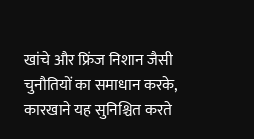खांचे और फ्रिंज निशान जैसी चुनौतियों का समाधान करके, कारखाने यह सुनिश्चित करते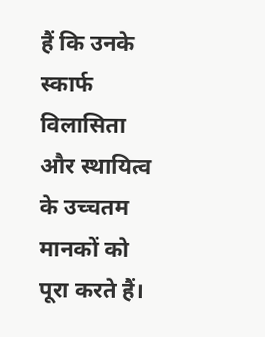हैं कि उनके स्कार्फ विलासिता और स्थायित्व के उच्चतम मानकों को पूरा करते हैं।